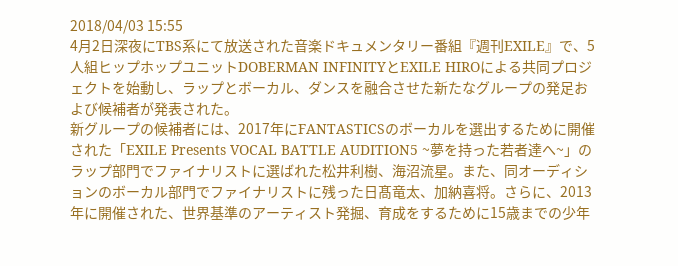2018/04/03 15:55
4月2日深夜にTBS系にて放送された音楽ドキュメンタリー番組『週刊EXILE』で、5人組ヒップホップユニットDOBERMAN INFINITYとEXILE HIROによる共同プロジェクトを始動し、ラップとボーカル、ダンスを融合させた新たなグループの発足および候補者が発表された。
新グループの候補者には、2017年にFANTASTICSのボーカルを選出するために開催された「EXILE Presents VOCAL BATTLE AUDITION5 ~夢を持った若者達へ~」のラップ部門でファイナリストに選ばれた松井利樹、海沼流星。また、同オーディションのボーカル部門でファイナリストに残った日髙竜太、加納喜将。さらに、2013年に開催された、世界基準のアーティスト発掘、育成をするために15歳までの少年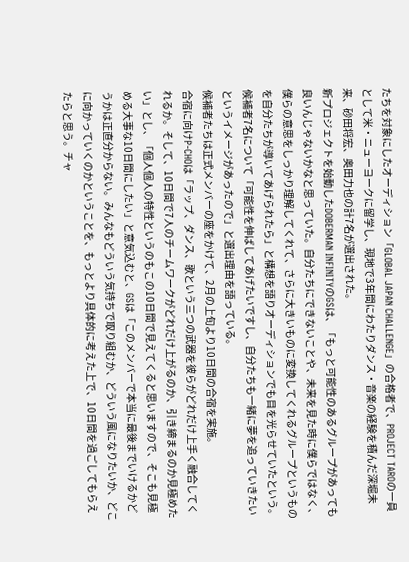たちを対象にしたオーディション「GLOBAL JAPAN CHALLENGE」の合格者で、PROJECT TAROの一員として米・ニューヨークに留学し、現地で3年間にわたりダンス・音楽の経験を積んだ深堀未来、砂田将宏、奥田力也の計7名が選出された。
新プロジェクトを始動したDOBERMAN INFINITYのGSは、「もっと可能性のあるグループがあっても良いんじゃないかなと思っていた。自分たちにできないことや、未来を見た時に僕らではなく、僕らの意思をしっかり理解してくれて、さらに大きいものに変換してくれるグループというものを自分たちが導いてあげられたら」と構想を語りオーディションでも目を光らせていたという。候補者7名について「可能性を伸ばしてあげたいですし、自分たちも一緒に夢を追っていきたいというイメージがあったので」と選出理由を語っている。
候補者たちは正式メンバーの座をかけて、2月の上旬より10日間の合宿を実施。
合宿に向けP-CHOは「ラップ、ダンス、歌という三つの武器を彼らがどれだけ上手く融合してくれるか。そして、10日間で7人のチームワークがどれだけ上がるのか、引き締まるのか見極めたい」とし、「個人個人の特性というのもこの10日間で見えてくると思いますので、そこも見極める大事な10日間にしたい」と意気込むと、GSは「このメンバーで本当に最後までいけるかどうかは正直分からない。みんなもどういう気持ちで取り組むか、どういう風になりたいか、どこに向かっていくのかということを、もっとより具体的に考えた上で、10日間を過ごしてもらえたらと思う。チャ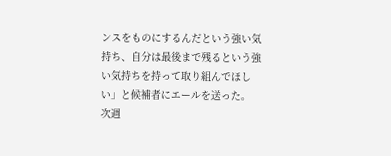ンスをものにするんだという強い気持ち、自分は最後まで残るという強い気持ちを持って取り組んでほしい」と候補者にエールを送った。
次週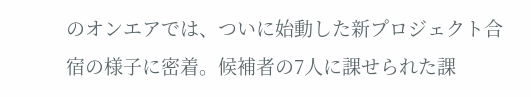のオンエアでは、ついに始動した新プロジェクト合宿の様子に密着。候補者の7人に課せられた課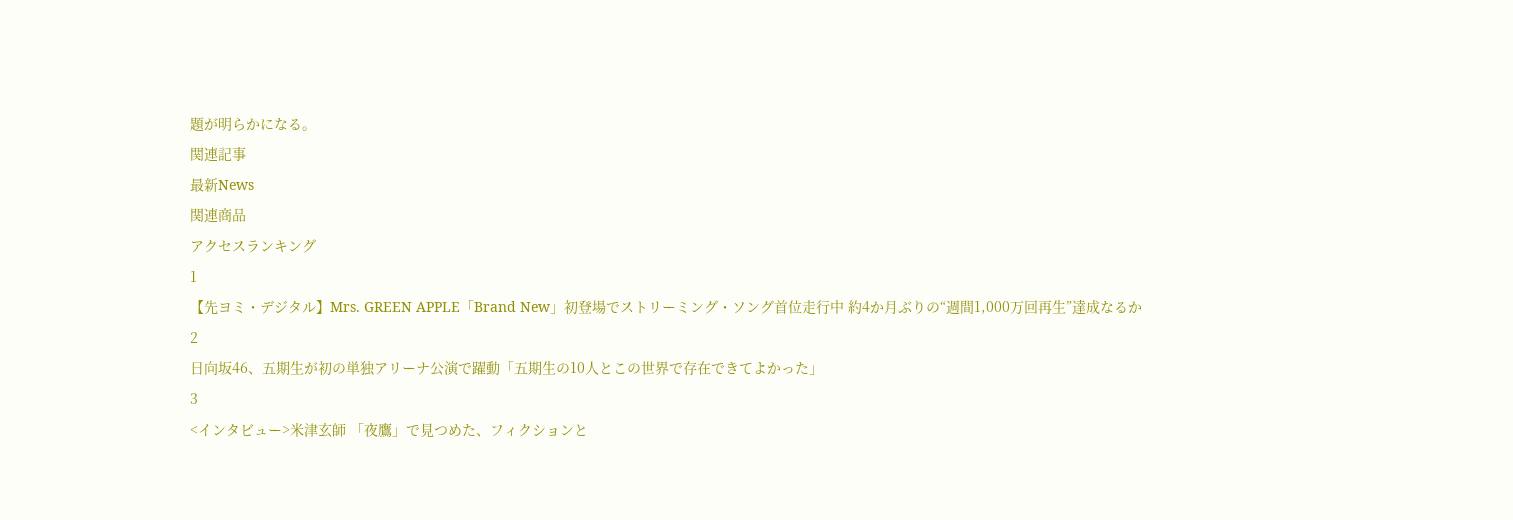題が明らかになる。
関連記事
最新News
関連商品
アクセスランキング
1
【先ヨミ・デジタル】Mrs. GREEN APPLE「Brand New」初登場でストリーミング・ソング首位走行中 約4か月ぶりの“週間1,000万回再生”達成なるか
2
日向坂46、五期生が初の単独アリーナ公演で躍動「五期生の10人とこの世界で存在できてよかった」
3
<インタビュー>米津玄師 「夜鷹」で見つめた、フィクションと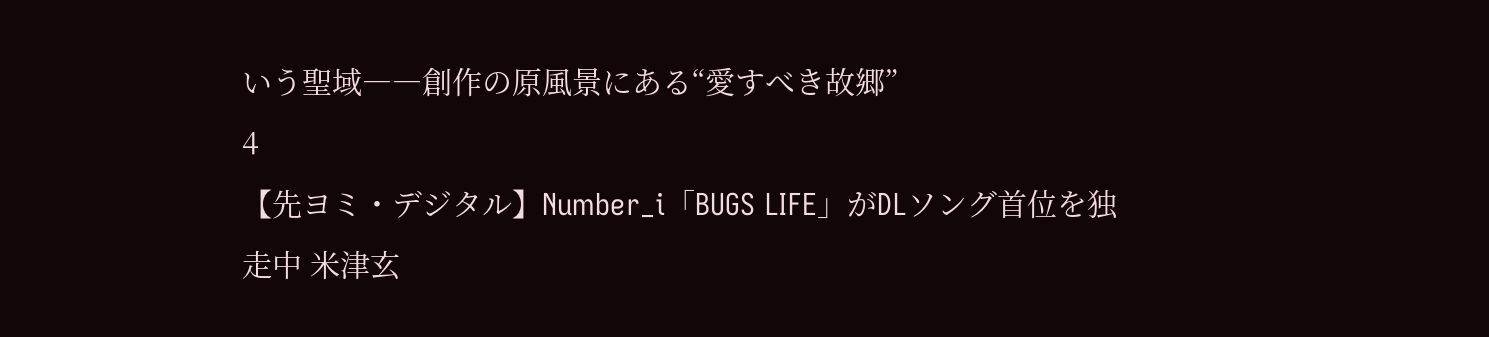いう聖域――創作の原風景にある“愛すべき故郷”
4
【先ヨミ・デジタル】Number_i「BUGS LIFE」がDLソング首位を独走中 米津玄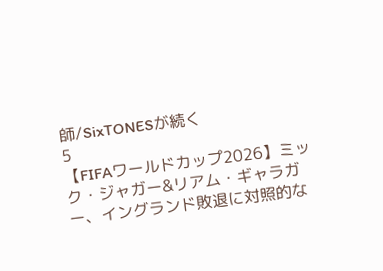師/SixTONESが続く
5
【FIFAワールドカップ2026】ミック・ジャガー&リアム・ギャラガー、イングランド敗退に対照的な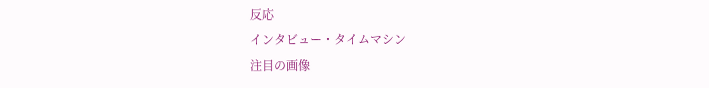反応
インタビュー・タイムマシン
注目の画像